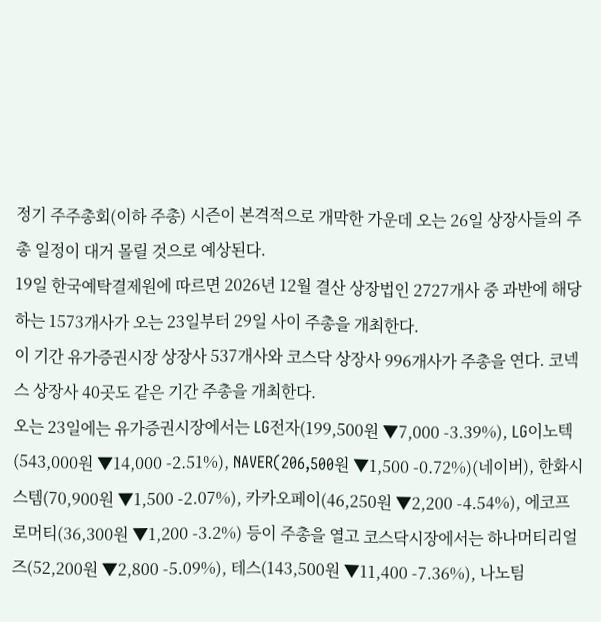정기 주주총회(이하 주총) 시즌이 본격적으로 개막한 가운데 오는 26일 상장사들의 주총 일정이 대거 몰릴 것으로 예상된다.
19일 한국예탁결제원에 따르면 2026년 12월 결산 상장법인 2727개사 중 과반에 해당하는 1573개사가 오는 23일부터 29일 사이 주총을 개최한다.
이 기간 유가증권시장 상장사 537개사와 코스닥 상장사 996개사가 주총을 연다. 코넥스 상장사 40곳도 같은 기간 주총을 개최한다.
오는 23일에는 유가증권시장에서는 LG전자(199,500원 ▼7,000 -3.39%), LG이노텍(543,000원 ▼14,000 -2.51%), NAVER(206,500원 ▼1,500 -0.72%)(네이버), 한화시스템(70,900원 ▼1,500 -2.07%), 카카오페이(46,250원 ▼2,200 -4.54%), 에코프로머티(36,300원 ▼1,200 -3.2%) 등이 주총을 열고 코스닥시장에서는 하나머티리얼즈(52,200원 ▼2,800 -5.09%), 테스(143,500원 ▼11,400 -7.36%), 나노팀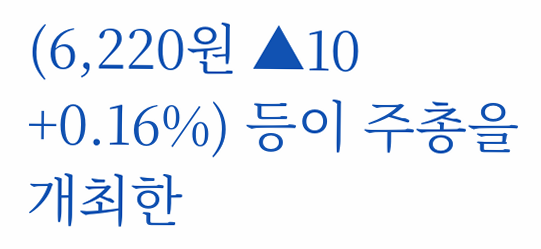(6,220원 ▲10 +0.16%) 등이 주총을 개최한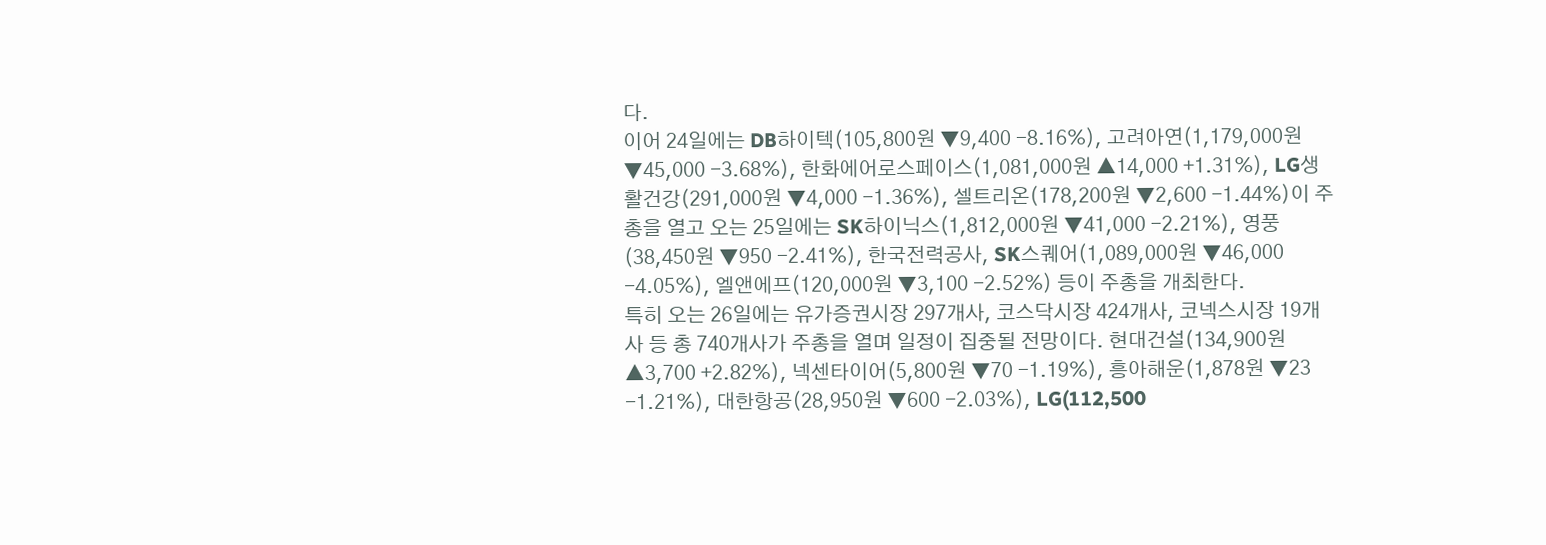다.
이어 24일에는 DB하이텍(105,800원 ▼9,400 -8.16%), 고려아연(1,179,000원 ▼45,000 -3.68%), 한화에어로스페이스(1,081,000원 ▲14,000 +1.31%), LG생활건강(291,000원 ▼4,000 -1.36%), 셀트리온(178,200원 ▼2,600 -1.44%)이 주총을 열고 오는 25일에는 SK하이닉스(1,812,000원 ▼41,000 -2.21%), 영풍(38,450원 ▼950 -2.41%), 한국전력공사, SK스퀘어(1,089,000원 ▼46,000 -4.05%), 엘앤에프(120,000원 ▼3,100 -2.52%) 등이 주총을 개최한다.
특히 오는 26일에는 유가증권시장 297개사, 코스닥시장 424개사, 코넥스시장 19개사 등 총 740개사가 주총을 열며 일정이 집중될 전망이다. 현대건설(134,900원 ▲3,700 +2.82%), 넥센타이어(5,800원 ▼70 -1.19%), 흥아해운(1,878원 ▼23 -1.21%), 대한항공(28,950원 ▼600 -2.03%), LG(112,500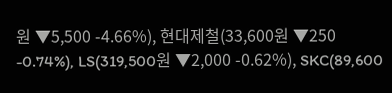원 ▼5,500 -4.66%), 현대제철(33,600원 ▼250 -0.74%), LS(319,500원 ▼2,000 -0.62%), SKC(89,600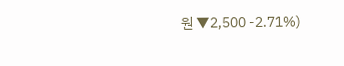원 ▼2,500 -2.71%)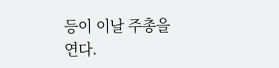등이 이날 주총을 연다.